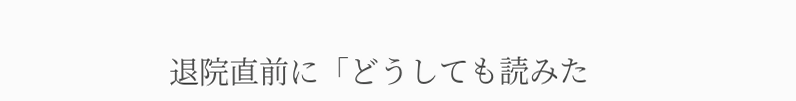退院直前に「どうしても読みた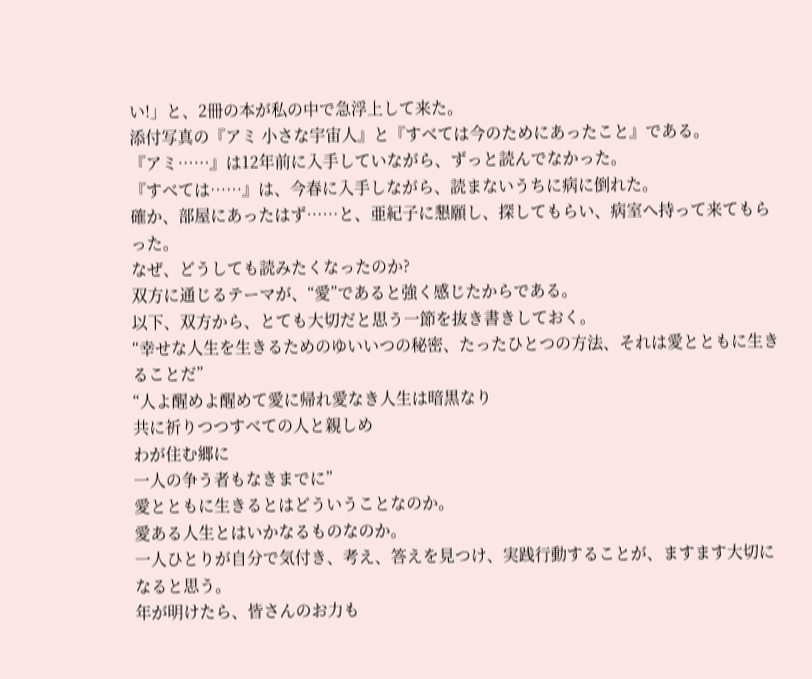い!」と、2冊の本が私の中で急浮上して来た。
添付写真の『アミ 小さな宇宙人』と『すべては今のためにあったこと』である。
『アミ……』は12年前に入手していながら、ずっと読んでなかった。
『すべては……』は、今春に入手しながら、読まないうちに病に倒れた。
確か、部屋にあったはず……と、亜紀子に懇願し、探してもらい、病室へ持って来てもらった。
なぜ、どうしても読みたくなったのか?
双方に通じるテーマが、“愛”であると強く感じたからである。
以下、双方から、とても大切だと思う一節を抜き書きしておく。
“幸せな人生を生きるためのゆいいつの秘密、たったひとつの方法、それは愛とともに生きることだ”
“人よ醒めよ醒めて愛に帰れ愛なき人生は暗黒なり
共に祈りつつすべての人と親しめ
わが住む郷に
一人の争う者もなきまでに”
愛とともに生きるとはどういうことなのか。
愛ある人生とはいかなるものなのか。
一人ひとりが自分で気付き、考え、答えを見つけ、実践行動することが、ますます大切になると思う。
年が明けたら、皆さんのお力も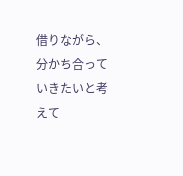借りながら、分かち合っていきたいと考えて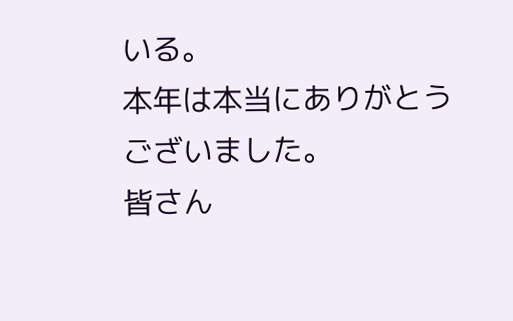いる。
本年は本当にありがとうございました。
皆さん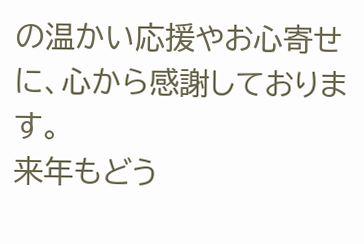の温かい応援やお心寄せに、心から感謝しております。
来年もどう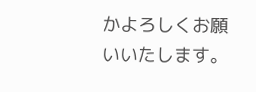かよろしくお願いいたします。